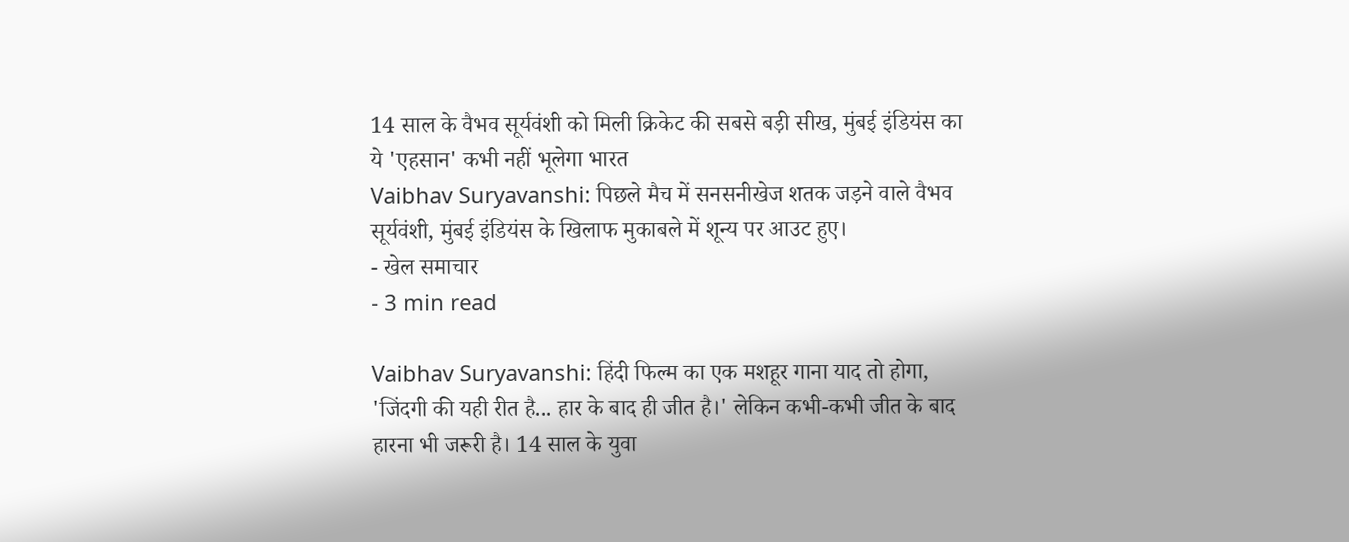14 साल के वैभव सूर्यवंशी को मिली क्रिकेट की सबसे बड़ी सीख, मुंबई इंडियंस का ये 'एहसान' कभी नहीं भूलेगा भारत
Vaibhav Suryavanshi: पिछले मैच में सनसनीखेज शतक जड़ने वाले वैभव सूर्यवंशी, मुंबई इंडियंस के खिलाफ मुकाबले में शून्य पर आउट हुए।
- खेल समाचार
- 3 min read

Vaibhav Suryavanshi: हिंदी फिल्म का एक मशहूर गाना याद तो होगा, 'जिंदगी की यही रीत है... हार के बाद ही जीत है।' लेकिन कभी-कभी जीत के बाद हारना भी जरूरी है। 14 साल के युवा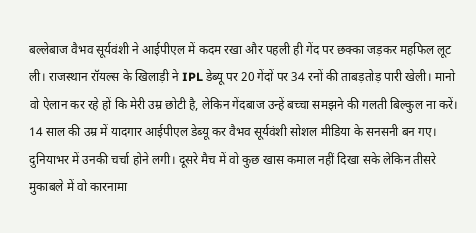बल्लेबाज वैभव सूर्यवंशी ने आईपीएल में कदम रखा और पहली ही गेंद पर छक्का जड़कर महफिल लूट ली। राजस्थान रॉयल्स के खिलाड़ी ने IPL डेब्यू पर 20 गेंदों पर 34 रनों की ताबड़तोड़ पारी खेली। मानो वो ऐलान कर रहे हों कि मेरी उम्र छोटी है, लेकिन गेंदबाज उन्हें बच्चा समझने की गलती बिल्कुल ना करें।
14 साल की उम्र में यादगार आईपीएल डेब्यू कर वैभव सूर्यवंशी सोशल मीडिया के सनसनी बन गए। दुनियाभर में उनकी चर्चा होने लगी। दूसरे मैच में वो कुछ खास कमाल नहीं दिखा सके लेकिन तीसरे मुकाबले में वो कारनामा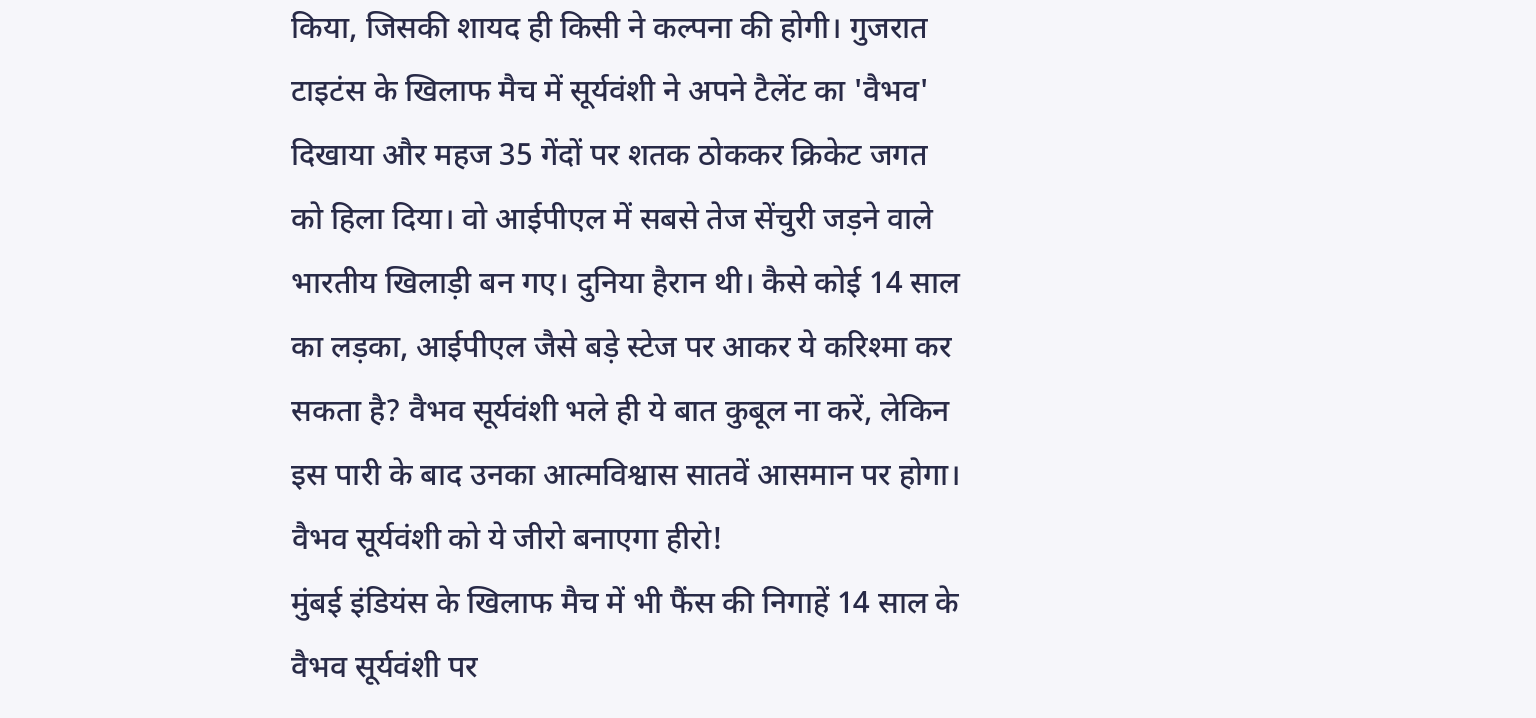किया, जिसकी शायद ही किसी ने कल्पना की होगी। गुजरात टाइटंस के खिलाफ मैच में सूर्यवंशी ने अपने टैलेंट का 'वैभव' दिखाया और महज 35 गेंदों पर शतक ठोककर क्रिकेट जगत को हिला दिया। वो आईपीएल में सबसे तेज सेंचुरी जड़ने वाले भारतीय खिलाड़ी बन गए। दुनिया हैरान थी। कैसे कोई 14 साल का लड़का, आईपीएल जैसे बड़े स्टेज पर आकर ये करिश्मा कर सकता है? वैभव सूर्यवंशी भले ही ये बात कुबूल ना करें, लेकिन इस पारी के बाद उनका आत्मविश्वास सातवें आसमान पर होगा।
वैभव सूर्यवंशी को ये जीरो बनाएगा हीरो!
मुंबई इंडियंस के खिलाफ मैच में भी फैंस की निगाहें 14 साल के वैभव सूर्यवंशी पर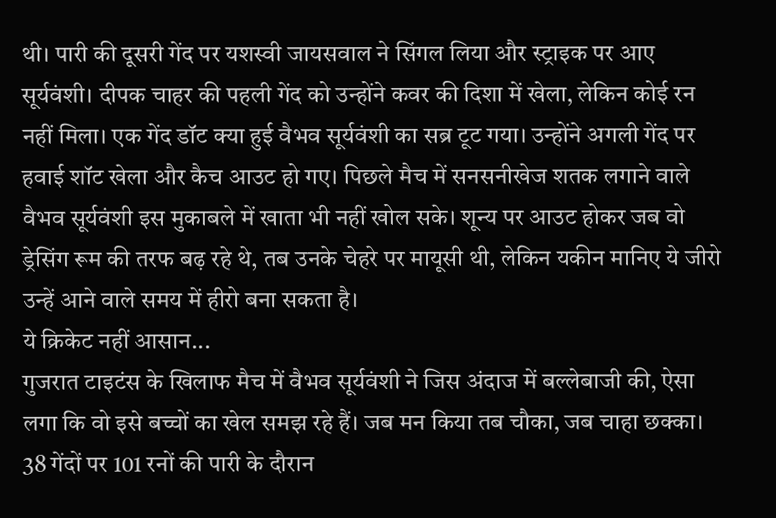थी। पारी की दूसरी गेंद पर यशस्वी जायसवाल ने सिंगल लिया और स्ट्राइक पर आए सूर्यवंशी। दीपक चाहर की पहली गेंद को उन्होंने कवर की दिशा में खेला, लेकिन कोई रन नहीं मिला। एक गेंद डॉट क्या हुई वैभव सूर्यवंशी का सब्र टूट गया। उन्होंने अगली गेंद पर हवाई शॉट खेला और कैच आउट हो गए। पिछले मैच में सनसनीखेज शतक लगाने वाले वैभव सूर्यवंशी इस मुकाबले में खाता भी नहीं खोल सके। शून्य पर आउट होकर जब वो ड्रेसिंग रूम की तरफ बढ़ रहे थे, तब उनके चेहरे पर मायूसी थी, लेकिन यकीन मानिए ये जीरो उन्हें आने वाले समय में हीरो बना सकता है।
ये क्रिकेट नहीं आसान...
गुजरात टाइटंस के खिलाफ मैच में वैभव सूर्यवंशी ने जिस अंदाज में बल्लेबाजी की, ऐसा लगा कि वो इसे बच्चों का खेल समझ रहे हैं। जब मन किया तब चौका, जब चाहा छक्का। 38 गेंदों पर 101 रनों की पारी के दौरान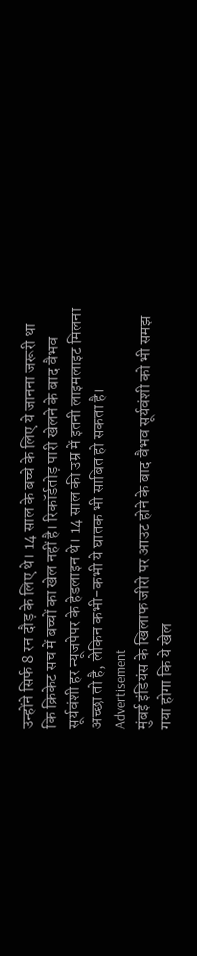उन्होंने सिर्फ 8 रन दौड़ के लिए थे। 14 साल के बच्चे के लिए ये जानना जरूरी था कि क्रिकेट सच में बच्चों का खेल नहीं है। रिकॉर्डतोड़ पारी खेलने के बाद वैभव सूर्यवंशी हर न्यूजपेपर के हेडलाइन थे। 14 साल की उम्र में इतनी लाइमलाइट मिलना अच्छा तो है, लेकिन कभी-कभी ये घातक भी साबित हो सकता है।
Advertisement
मुंबई इंडियंस के खिलाफ जीरो पर आउट होने के बाद वैभव सूर्यवंशी को भी समझ गया होगा कि ये खेल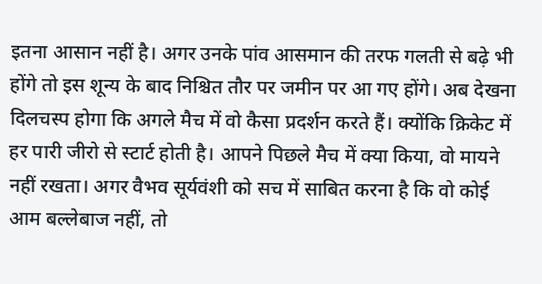इतना आसान नहीं है। अगर उनके पांव आसमान की तरफ गलती से बढ़े भी होंगे तो इस शून्य के बाद निश्चित तौर पर जमीन पर आ गए होंगे। अब देखना दिलचस्प होगा कि अगले मैच में वो कैसा प्रदर्शन करते हैं। क्योंकि क्रिकेट में हर पारी जीरो से स्टार्ट होती है। आपने पिछले मैच में क्या किया, वो मायने नहीं रखता। अगर वैभव सूर्यवंशी को सच में साबित करना है कि वो कोई आम बल्लेबाज नहीं, तो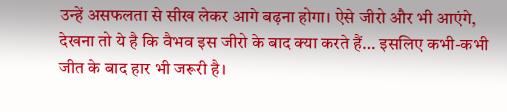उन्हें असफलता से सीख लेकर आगे बढ़ना होगा। ऐसे जीरो और भी आएंगे, देखना तो ये है कि वैभव इस जीरो के बाद क्या करते हैं… इसलिए कभी-कभी जीत के बाद हार भी जरूरी है।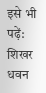इसे भी पढ़ें: शिखर धवन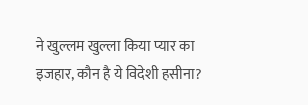ने खुल्लम खुल्ला किया प्यार का इजहार, कौन है ये विदेशी हसीना?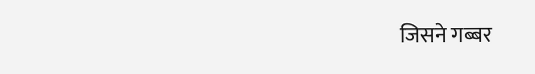जिसने गब्बर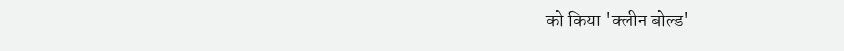को किया 'क्लीन बोल्ड'